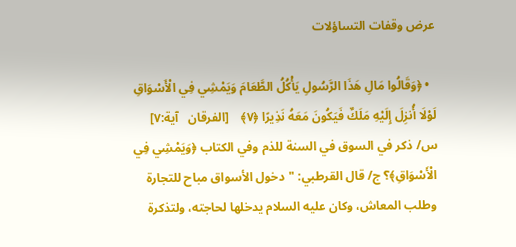عرض وقفات التساؤلات

  • ﴿وَقَالُوا مَالِ هَذَا الرَّسُولِ يَأْكُلُ الطَّعَامَ وَيَمْشِي فِي الْأَسْوَاقِ لَوْلَا أُنزِلَ إِلَيْهِ مَلَكٌ فَيَكُونَ مَعَهُ نَذِيرًا ﴿٧﴾    [الفرقان   آية:٧]
س/ ذكر في السوق في السنة للذم وفي الكتاب ﴿وَيَمْشِي فِي الْأَسْوَاقِ﴾؟ ج/ قال القرطبي: "دخول الأسواق مباح للتجارة وطلب المعاش، وكان عليه السلام يدخلها لحاجته، ولتذكرة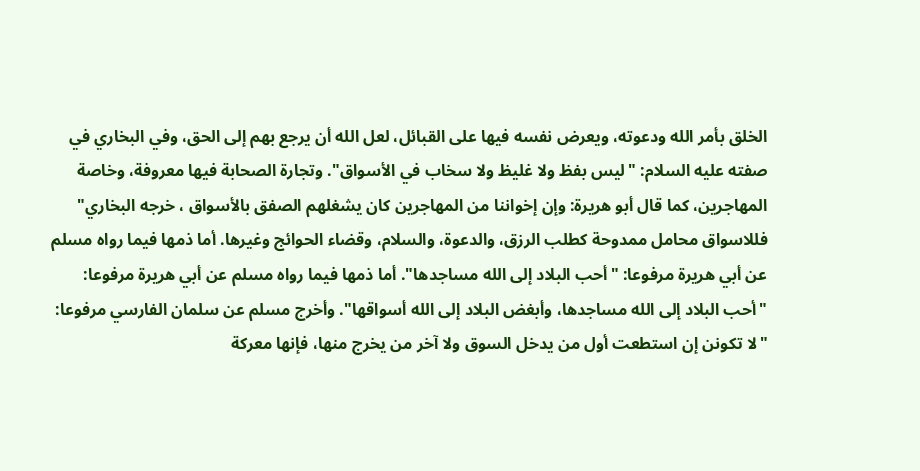الخلق بأمر الله ودعوته، ويعرض نفسه فيها على القبائل، لعل الله أن يرجع بهم إلى الحق، وفي البخاري في صفته عليه السلام: "ليس بفظ ولا غليظ ولا سخاب في الأسواق". وتجارة الصحابة فيها معروفة، وخاصة المهاجرين، كما قال أبو هريرة: وإن إخواننا من المهاجرين كان يشغلهم الصفق بالأسواق ، خرجه البخاري" فللاسواق محامل ممدوحة كطلب الرزق، والدعوة، والسلام، وقضاء الحوائج وغيرها. أما ذمها فيما رواه مسلم عن أبي هريرة مرفوعا: "أحب البلاد إلى الله مساجدها". أما ذمها فيما رواه مسلم عن أبي هريرة مرفوعا: "أحب البلاد إلى الله مساجدها، وأبغض البلاد إلى الله أسواقها". وأخرج مسلم عن سلمان الفارسي مرفوعا: "لا تكونن إن استطعت أول من يدخل السوق ولا آخر من يخرج منها، فإنها معركة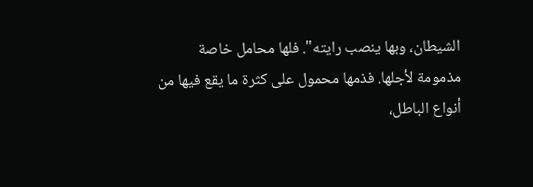الشيطان، وبها ينصب رايته". فلها محامل خاصة مذمومة لأجلها. فذمها محمول على كثرة ما يقع فيها من أنواع الباطل،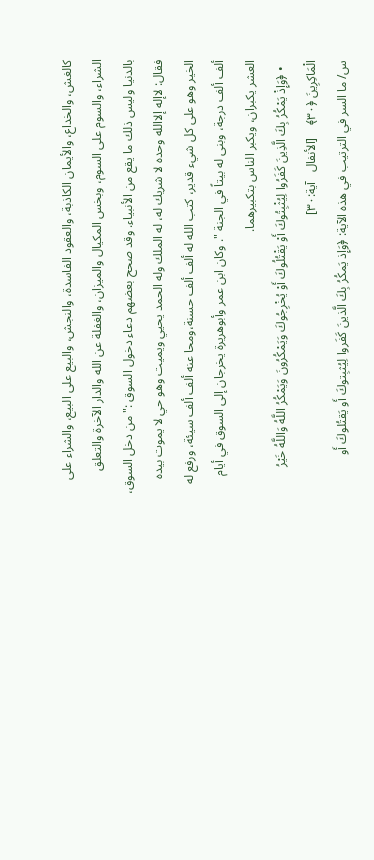كالغش، والخداع، والأيمان الكاذبة، والعقود الفاسدة، والنجش، والبيع على البيع، والشراء على الشراء، والسوم على السوم، وبخس المكيال والميزان، والغفلة عن الله والدار الآخرة والتعلق بالدنيا وليس ذلك ما يقع من الأنبياء. وقد صحح بعضهم دعاء دخول السوق :"من دخل السوق، فقال: لاإله إلاالله وحده لا شريك له، له الملك وله الحمد يحيي ويميت وهو حي لا يموت بيده الخير وهو على كل شيء قدير، كتب الله له ألف ألف حسنة،ومحا عنه ألف ألف سيئة، ورفع له ألف ألف درجة، وبنى له بيتاً في الجنة ". وكان ابن عمر وأبوهريرة يخرجان إلى السوق في أيام العشر يكبران، ويكبر الناس بتكبيرهما.
  • ﴿وَإِذْ يَمْكُرُ بِكَ الَّذِينَ كَفَرُوا لِيُثْبِتُوكَ أَوْ يَقْتُلُوكَ أَوْ يُخْرِجُوكَ وَيَمْكُرُونَ وَيَمْكُرُ اللَّهُ وَاللَّهُ خَيْرُ الْمَاكِرِينَ ﴿٣٠﴾    [الأنفال   آية:٣٠]
س/ ما السر في الترتيب في هذه الآية: ﴿وَإِذ يَمكُرُ بِكَ الَّذينَ كَفَروا لِيُثبِتوكَ أَو يَقتُلوكَ أَو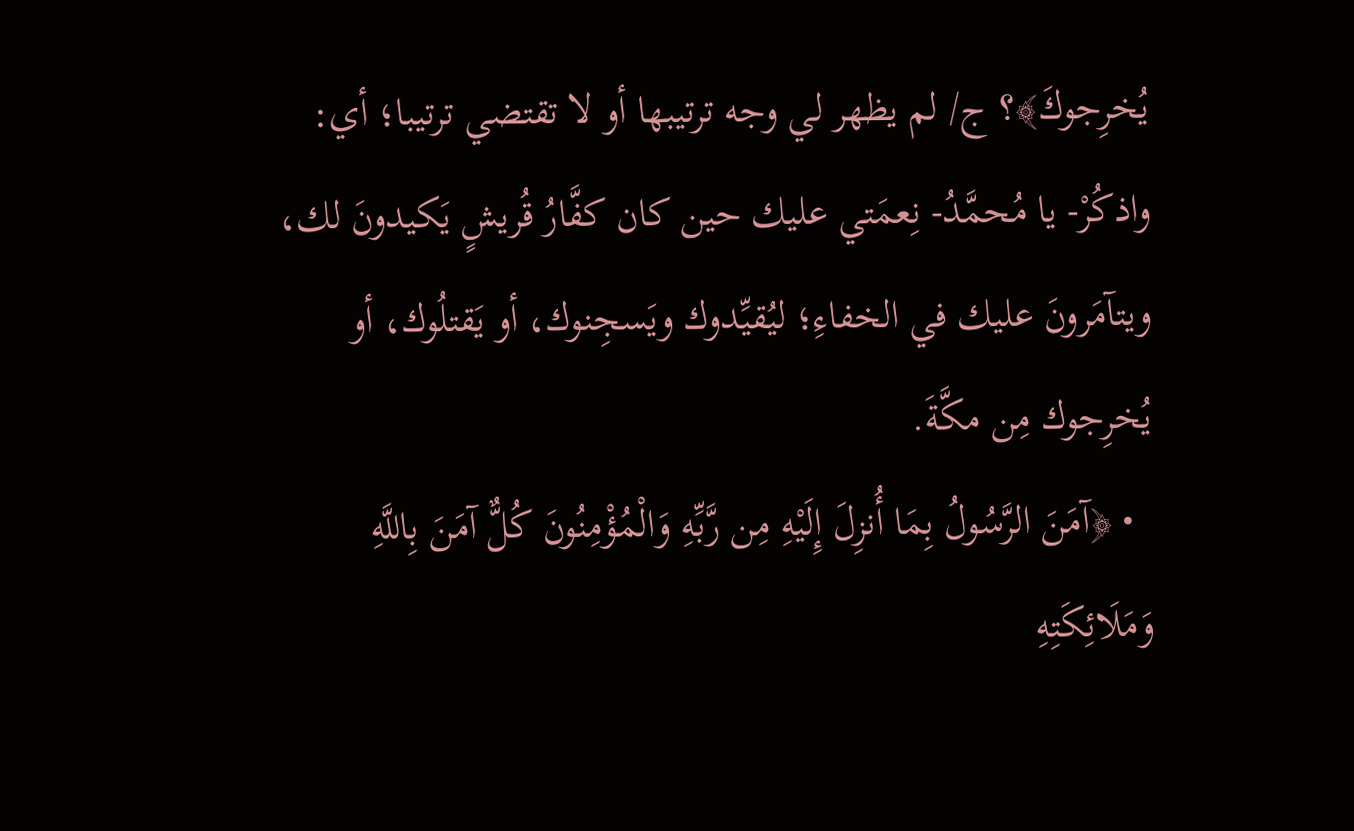يُخرِجوكَ﴾؟ ج/ لم يظهر لي وجه ترتيبها أو لا تقتضي ترتيبا؛ أي: واذكُرْ- يا مُحمَّدُ- نِعمَتي عليك حين كان كفَّارُ قُريشٍ يَكيدونَ لك، ويتآمَرونَ عليك في الخفاءِ؛ ليُقيِّدوك ويَسجِنوك، أو يَقتلُوك، أو يُخرِجوك مِن مكَّةَ.
  • ﴿آمَنَ الرَّسُولُ بِمَا أُنزِلَ إِلَيْهِ مِن رَّبِّهِ وَالْمُؤْمِنُونَ كُلٌّ آمَنَ بِاللَّهِ وَمَلَائِكَتِهِ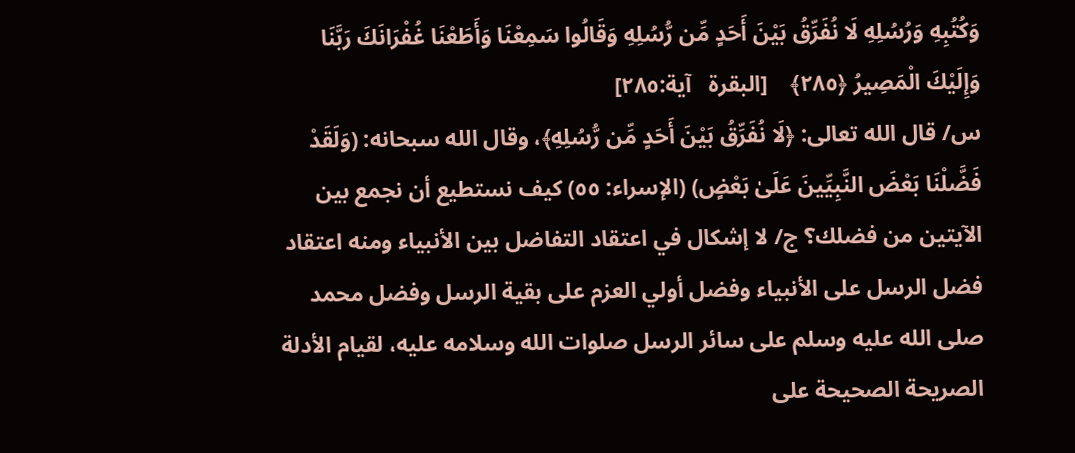وَكُتُبِهِ وَرُسُلِهِ لَا نُفَرِّقُ بَيْنَ أَحَدٍ مِّن رُّسُلِهِ وَقَالُوا سَمِعْنَا وَأَطَعْنَا غُفْرَانَكَ رَبَّنَا وَإِلَيْكَ الْمَصِيرُ ﴿٢٨٥﴾    [البقرة   آية:٢٨٥]
س/ قال الله تعالى: ﴿لَا نُفَرِّقُ بَيْنَ أَحَدٍ مِّن رُّسُلِهِ﴾، وقال الله سبحانه: (وَلَقَدْ فَضَّلْنَا بَعْضَ النَّبِيِّينَ عَلَىٰ بَعْضٍ) (الإسراء: ٥٥) كيف نستطيع أن نجمع بين الآيتين من فضلك؟ ج/ لا إشكال في اعتقاد التفاضل بين الأنبياء ومنه اعتقاد فضل الرسل على الأنبياء وفضل أولي العزم على بقية الرسل وفضل محمد صلى الله عليه وسلم على سائر الرسل صلوات الله وسلامه عليه، لقيام الأدلة الصريحة الصحيحة على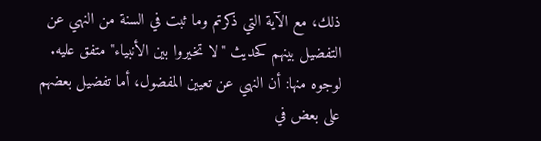ذلك، مع الآية التي ذكرتم وما ثبت في السنة من النهي عن التفضيل بينهم كحديث "لا تخيروا بين الأنبياء" متفق عليه. لوجوه منها: أن النهي عن تعيين المفضول، أما تفضيل بعضهم على بعض في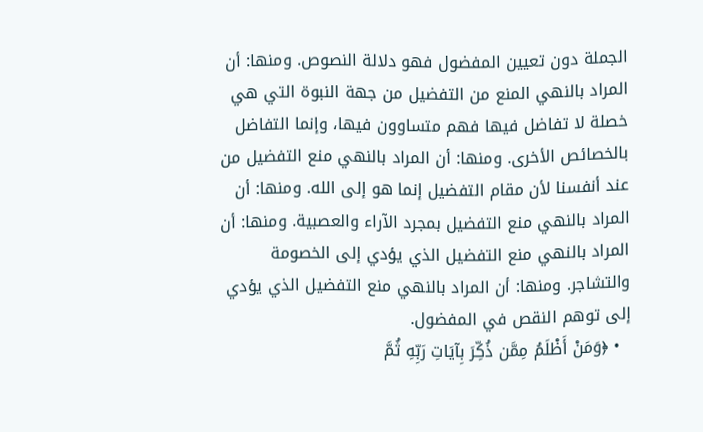الجملة دون تعيين المفضول فهو دلالة النصوص. ومنها: أن المراد بالنهي المنع من التفضيل من جهة النبوة التي هي خصلة لا تفاضل فيها فهم متساوون فيها، وإنما التفاضل بالخصائص الأخرى. ومنها: أن المراد بالنهي منع التفضيل من عند أنفسنا لأن مقام التفضيل إنما هو إلى الله. ومنها: أن المراد بالنهي منع التفضيل بمجرد الآراء والعصبية. ومنها: أن المراد بالنهي منع التفضيل الذي يؤدي إلى الخصومة والتشاجر. ومنها: أن المراد بالنهي منع التفضيل الذي يؤدي إلى توهم النقص في المفضول.
  • ﴿وَمَنْ أَظْلَمُ مِمَّن ذُكِّرَ بِآيَاتِ رَبِّهِ ثُمَّ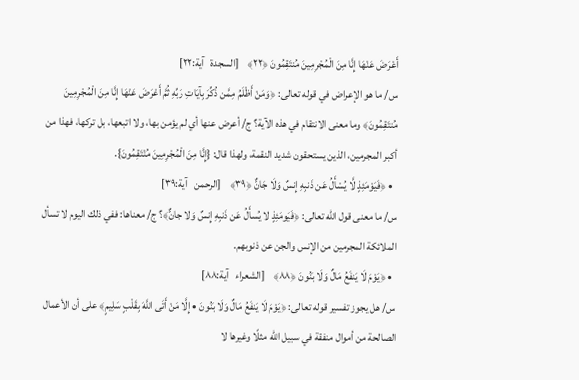أَعْرَضَ عَنْهَا إِنَّا مِنَ الْمُجْرِمِينَ مُنتَقِمُونَ ﴿٢٢﴾    [السجدة   آية:٢٢]
س/ ما هو الإعراض في قوله تعالى: ﴿وَمَنْ أَظْلَمُ مِمَّن ذُكِّرَ بِآيَاتِ رَبِّهِ ثُمَّ أَعْرَضَ عَنْهَا إِنَّا مِنَ الْمُجْرِمِينَ مُنتَقِمُونَ﴾ وما معنى الانتقام في هذه الآية؟ ج/ أعرض عنها أي لم يؤمن بها، ولا اتبعها، بل تركها، فهذا من أكبر المجرمين، الذين يستحقون شديد النقمة، ولهذا قال: {إِنَّا مِنَ الْمُجْرِمِينَ مُنْتَقِمُونَ}.
  • ﴿فَيَوْمَئِذٍ لَّا يُسْأَلُ عَن ذَنبِهِ إِنسٌ وَلَا جَانٌّ ﴿٣٩﴾    [الرحمن   آية:٣٩]
س/ ما معنى قول الله تعالى: ﴿فَيَومَئِذٍ لا يُسأَلُ عَن ذَنبِهِ إِنسٌ وَلا جانٌّ﴾؟ ج/ معناها: ففي ذلك اليوم لا تسأل الملائكة المجرمين من الإنس والجن عن ذنوبهم.
  • ﴿يَوْمَ لَا يَنفَعُ مَالٌ وَلَا بَنُونَ ﴿٨٨﴾    [الشعراء   آية:٨٨]
س/ هل يجوز تفسير قوله تعالى: ﴿يَوْمَ لَا يَنفَعُ مَالٌ وَلَا بَنُونَ • إِلَّا مَنْ أَتَى اللَّهَ بِقَلْبٍ سَلِيمٍ﴾ على أن الأعمال الصالحة من أموال منفقة في سبيل الله مثلًا وغيرها لا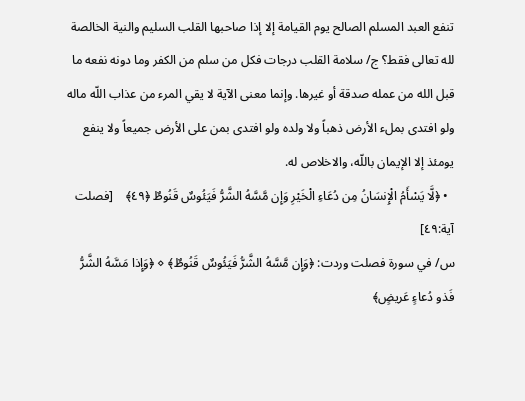تنفع العبد المسلم الصالح يوم القيامة إلا إذا صاحبها القلب السليم والنية الخالصة لله تعالى فقط؟ ج/ سلامة القلب درجات فكل من سلم من الكفر وما دونه نفعه ما قبل الله من عمله صدقة أو غيرها. وإنما معنى الآية لا يقي المرء من عذاب اللّه ماله ولو افتدى بملء الأرض ذهباً ولا ولده ولو افتدى بمن على الأرض جميعاً ولا ينفع يومئذ إلا الإيمان باللّه، والاخلاص له.
  • ﴿لَّا يَسْأَمُ الْإِنسَانُ مِن دُعَاءِ الْخَيْرِ وَإِن مَّسَّهُ الشَّرُّ فَيَئُوسٌ قَنُوطٌ ﴿٤٩﴾    [فصلت   آية:٤٩]
س/ في سورة فصلت وردت: ﴿وَإِن مَّسَّهُ الشَّرُّ فَيَئُوسٌ قَنُوطٌ﴾ ⋄ ﴿وَإِذا مَسَّهُ الشَّرُّ فَذو دُعاءٍ عَريضٍ﴾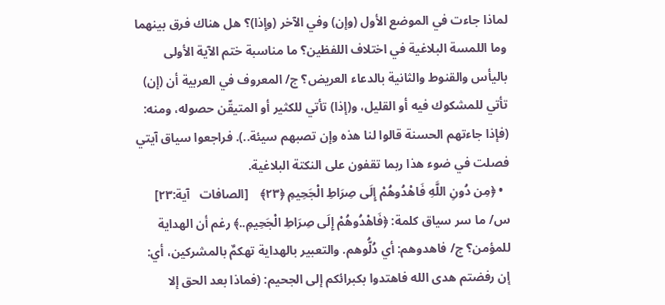لماذا جاءت في الموضع الأول (وإن) وفي الآخر (وإذا)؟ هل هناك فرق بينهما وما اللمسة البلاغية في اختلاف اللفظين؟ ما مناسبة ختم الآية الأولى باليأس والقنوط والثانية بالدعاء العريض؟ ج/ المعروف في العربية أن (إن) تأتي للمشكوك فيه أو القليل، و(إذا) تأتي للكثير أو المتيقّن حصوله، ومنه: (فإذا جاءتهم الحسنة قالوا لنا هذه وإن تصبهم سيئة..). فراجعوا سياق آيتي فصلت في ضوء هذا ربما تقفون على النكتة البلاغية.
  • ﴿مِن دُونِ اللَّهِ فَاهْدُوهُمْ إِلَى صِرَاطِ الْجَحِيمِ ﴿٢٣﴾    [الصافات   آية:٢٣]
س/ ما سر سياق كلمة: ﴿فَاهْدُوهُمْ إِلَى صِرَاطِ الْجَحِيمِ..﴾ رغم أن الهداية للمؤمن؟ ج/ فاهدوهم: أي دُلُّوهم. والتعبير بالهداية تهكمٌ بالمشركين، أي: إن رفضتم هدى الله فاهتدوا بكبرائكم إلى الجحيم: (فماذا بعد الحق إلا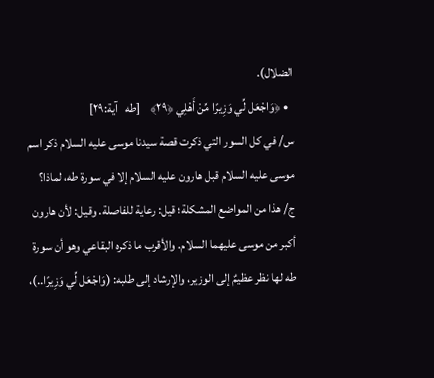الضلال).
  • ﴿وَاجْعَل لِّي وَزِيرًا مِّنْ أَهْلِي ﴿٢٩﴾    [طه   آية:٢٩]
س/ في كل السور التي ذكرت قصة سيدنا موسى عليه السلام ذكر اسم موسى عليه السلام قبل هارون عليه السلام إلا في سورة طه، لماذا؟ ج/ هذا من المواضع المشكلة؛ قيل: رعاية للفاصلة. وقيل: لأن هارون أكبر من موسى عليهما السلام. والأقرب ما ذكره البقاعي وهو أن سورة طه لها نظر عظيمٌ إلى الوزير، والإرشاد إلى طلبه: (وَاجْعَل لِّي وَزِيرًا..)،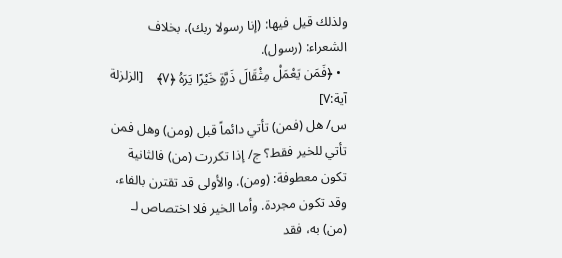ولذلك قيل فيها: (إنا رسولا ربك)، بخلاف الشعراء: (رسول).
  • ﴿فَمَن يَعْمَلْ مِثْقَالَ ذَرَّةٍ خَيْرًا يَرَهُ ﴿٧﴾    [الزلزلة   آية:٧]
س/ هل (فمن) تأتي دائماً قبل (ومن) وهل فمن تأتي للخير فقط؟ ج/ إذا تكررت (من) فالثانية تكون معطوفة: (ومن). والأولى قد تقترن بالفاء، وقد تكون مجردة. وأما الخير فلا اختصاص لـ (من) به، فقد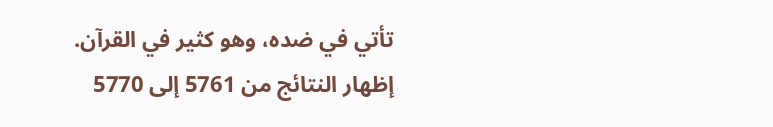تأتي في ضده، وهو كثير في القرآن.
إظهار النتائج من 5761 إلى 5770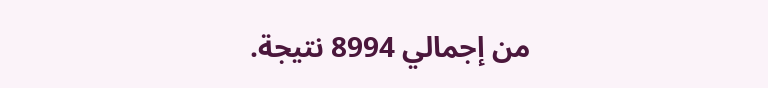من إجمالي 8994 نتيجة.